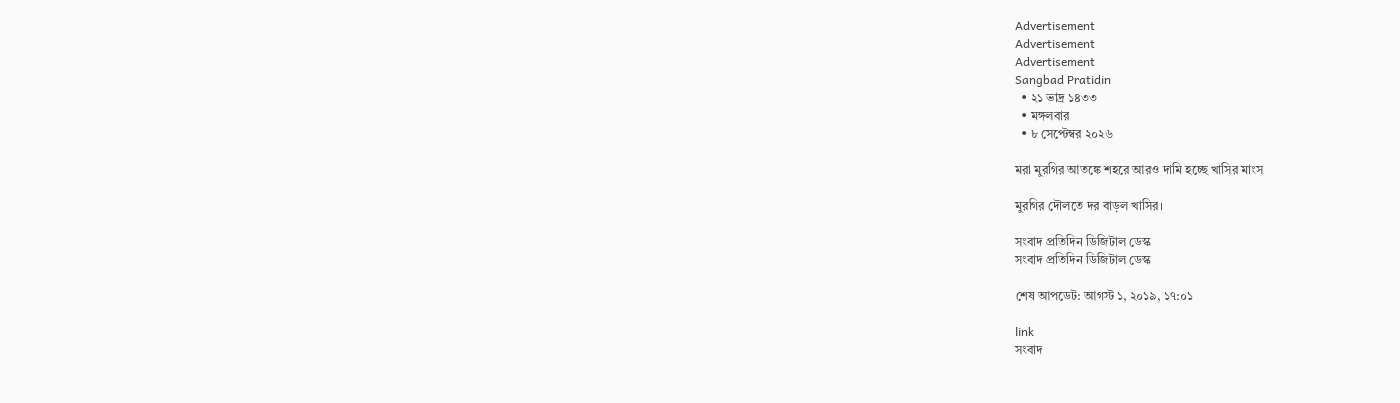Advertisement
Advertisement
Advertisement
Sangbad Pratidin
  • ২১ ভাদ্র ১৪৩৩
  • মঙ্গলবার
  • ৮ সেপ্টেম্বর ২০২৬

মরা মুরগির আতঙ্কে শহরে আরও দামি হচ্ছে খাসির মাংস

মুরগির দৌলতে দর বাড়ল খাসির।

সংবাদ প্রতিদিন ডিজিটাল ডেস্ক
সংবাদ প্রতিদিন ডিজিটাল ডেস্ক

শেষ আপডেট: আগস্ট ১, ২০১৯, ১৭:০১

link
সংবাদ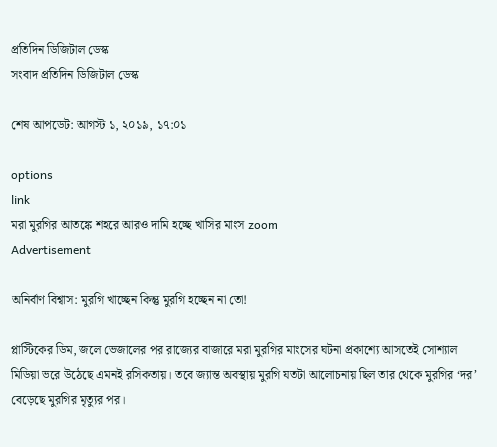প্রতিদিন ডিজিটাল ডেস্ক
সংবাদ প্রতিদিন ডিজিটাল ডেস্ক

শেষ আপডেট: আগস্ট ১, ২০১৯, ১৭:০১

options
link
মরা মুরগির আতঙ্কে শহরে আরও দামি হচ্ছে খাসির মাংস zoom
Advertisement

অনির্বাণ বিশ্বাস: মুরগি খাচ্ছেন কিন্তু মুরগি হচ্ছেন না তো!

প্লাস্টিকের ডিম, জলে ভেজালের পর রাজ্যের বাজারে মরা মুরগির মাংসের ঘটনা প্রকাশ্যে আসতেই সোশ্যাল মিডিয়া ভরে উঠেছে এমনই রসিকতায়। তবে জ্যান্ত অবস্থায় মুরগি যতটা আলোচনায় ছিল তার থেকে মুরগির ‘দর’ বেড়েছে মুরগির মৃত্যুর পর।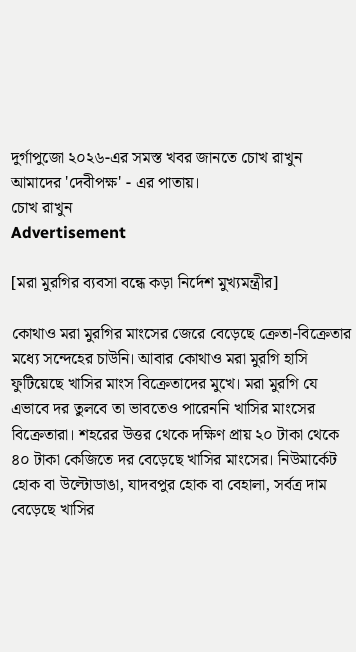দুর্গাপুজো ২০২৬-এর সমস্ত খবর জানতে চোখ রাখুন আমাদের 'দেবীপক্ষ' - এর পাতায়।
চোখ রাখুন
Advertisement

[মরা মুরগির ব্যবসা বন্ধে কড়া নির্দেশ মুখ্যমন্ত্রীর]

কোথাও মরা মুরগির মাংসের জেরে বেড়েছে ক্রেতা-বিক্রেতার মধ্যে সন্দেহের চাউনি। আবার কোথাও মরা মুরগি হাসি ফুটিয়েছে খাসির মাংস বিক্রেতাদের মুখে। মরা মুরগি যে এভাবে দর তুলবে তা ভাবতেও পারেননি খাসির মাংসের বিক্রেতারা। শহরের উত্তর থেকে দক্ষিণ প্রায় ২০ টাকা থেকে ৪০ টাকা কেজিতে দর বেড়েছে খাসির মাংসের। নিউমার্কেট হোক বা উল্টোডাঙা, যাদবপুর হোক বা বেহালা, সর্বত্র দাম বেড়েছে খাসির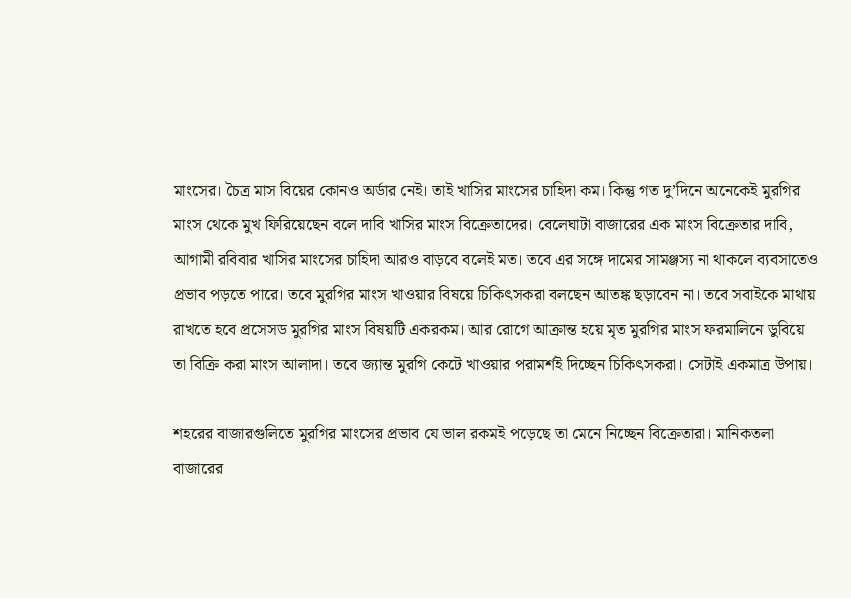মাংসের। চৈত্র মাস বিয়ের কোনও অর্ডার নেই। তাই খাসির মাংসের চাহিদা কম। কিন্তু গত দু’দিনে অনেকেই মুরগির মাংস থেকে মুখ ফিরিয়েছেন বলে দাবি খাসির মাংস বিক্রেতাদের। বেলেঘাটা বাজারের এক মাংস বিক্রেতার দাবি, আগামী রবিবার খাসির মাংসের চাহিদা আরও বাড়বে বলেই মত। তবে এর সঙ্গে দামের সামঞ্জস্য না থাকলে ব্যবসাতেও প্রভাব পড়তে পারে। তবে মুরগির মাংস খাওয়ার বিষয়ে চিকিৎসকরা বলছেন আতঙ্ক ছড়াবেন না। তবে সবাইকে মাথায় রাখতে হবে প্রসেসড মুরগির মাংস বিষয়টি একরকম। আর রোগে আক্রান্ত হয়ে মৃত মুরগির মাংস ফরমালিনে ডুবিয়ে তা বিক্রি করা মাংস আলাদা। তবে জ্যান্ত মুরগি কেটে খাওয়ার পরামর্শই দিচ্ছেন চিকিৎসকরা। সেটাই একমাত্র উপায়।

শহরের বাজারগুলিতে মুরগির মাংসের প্রভাব যে ভাল রকমই পড়েছে তা মেনে নিচ্ছেন বিক্রেতারা। মানিকতলা বাজারের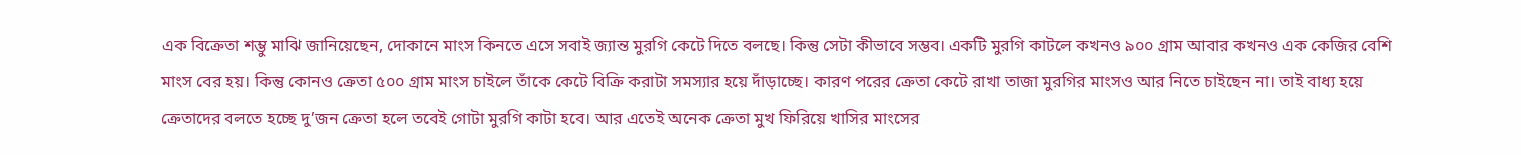এক বিক্রেতা শম্ভু মাঝি জানিয়েছেন, দোকানে মাংস কিনতে এসে সবাই জ্যান্ত মুরগি কেটে দিতে বলছে। কিন্তু সেটা কীভাবে সম্ভব। একটি মুরগি কাটলে কখনও ৯০০ গ্রাম আবার কখনও এক কেজির বেশি মাংস বের হয়। কিন্তু কোনও ক্রেতা ৫০০ গ্রাম মাংস চাইলে তাঁকে কেটে বিক্রি করাটা সমস্যার হয়ে দাঁড়াচ্ছে। কারণ পরের ক্রেতা কেটে রাখা তাজা মুরগির মাংসও আর নিতে চাইছেন না। তাই বাধ্য হয়ে ক্রেতাদের বলতে হচ্ছে দু’জন ক্রেতা হলে তবেই গোটা মুরগি কাটা হবে। আর এতেই অনেক ক্রেতা মুখ ফিরিয়ে খাসির মাংসের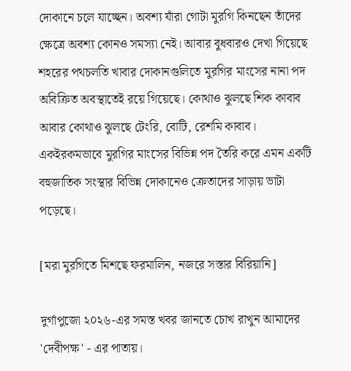দোকানে চলে যাচ্ছেন। অবশ্য যাঁরা গোটা মুরগি কিনছেন তাঁদের ক্ষেত্রে অবশ্য কোনও সমস্যা নেই। আবার বুধবারও দেখা গিয়েছে শহরের পথচলতি খাবার দোকানগুলিতে মুরগির মাংসের নানা পদ অবিক্রিত অবস্থাতেই রয়ে গিয়েছে। কোথাও ঝুলছে শিক কাবাব আবার কোথাও ঝুলছে টেংরি, বোটি, রেশমি কাবাব। একইরকমভাবে মুরগির মাংসের বিভিন্ন পদ তৈরি করে এমন একটি বহুজাতিক সংস্থার বিভিন্ন দোকানেও ক্রেতাদের সাড়ায় ভাটা পড়েছে।

[মরা মুরগিতে মিশছে ফরমালিন, নজরে সস্তার বিরিয়ানি]

দুর্গাপুজো ২০২৬-এর সমস্ত খবর জানতে চোখ রাখুন আমাদের 'দেবীপক্ষ' - এর পাতায়।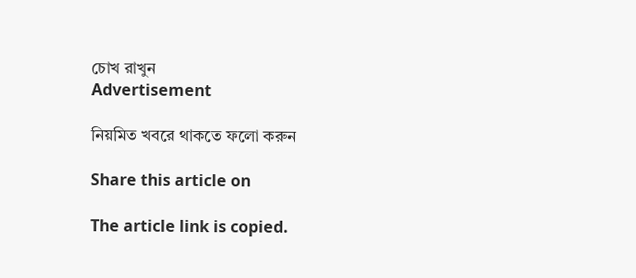চোখ রাখুন
Advertisement

নিয়মিত খবরে থাকতে ফলো করুন

Share this article on

The article link is copied.